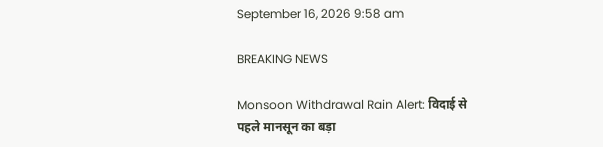September 16, 2026 9:58 am

BREAKING NEWS

Monsoon Withdrawal Rain Alert: विदाई से पहले मानसून का बड़ा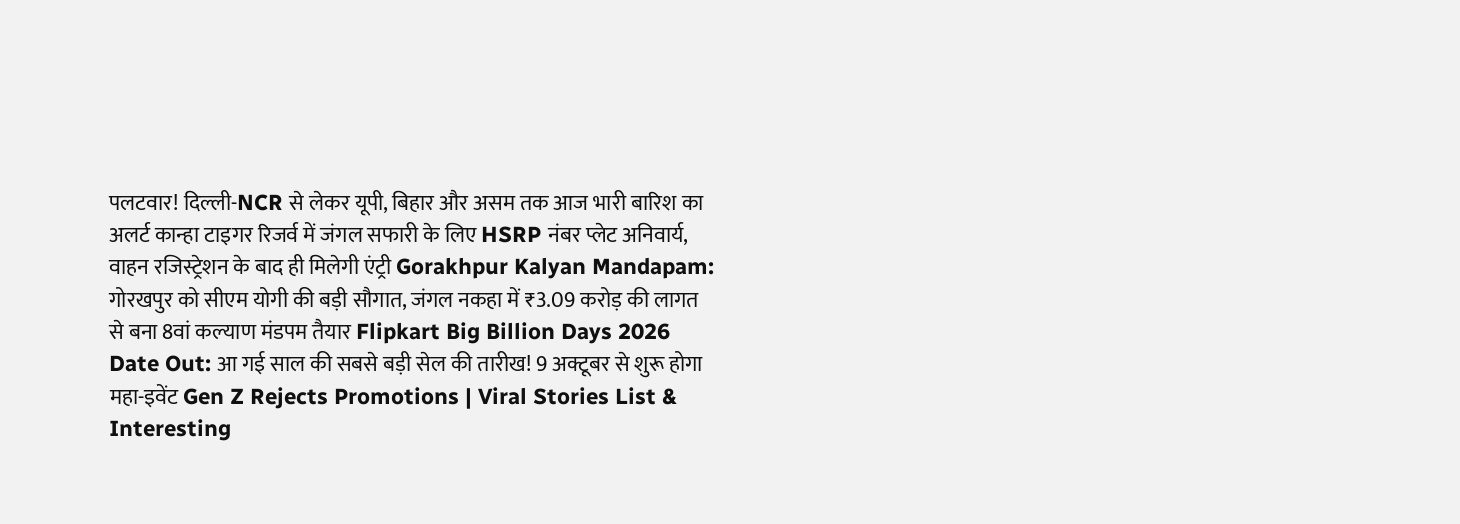पलटवार! दिल्ली-NCR से लेकर यूपी, बिहार और असम तक आज भारी बारिश का अलर्ट कान्हा टाइगर रिजर्व में जंगल सफारी के लिए HSRP नंबर प्लेट अनिवार्य, वाहन रजिस्ट्रेशन के बाद ही मिलेगी एंट्री Gorakhpur Kalyan Mandapam: गोरखपुर को सीएम योगी की बड़ी सौगात, जंगल नकहा में ₹3.09 करोड़ की लागत से बना 8वां कल्याण मंडपम तैयार Flipkart Big Billion Days 2026 Date Out: आ गई साल की सबसे बड़ी सेल की तारीख! 9 अक्टूबर से शुरू होगा महा-इवेंट Gen Z Rejects Promotions | Viral Stories List & Interesting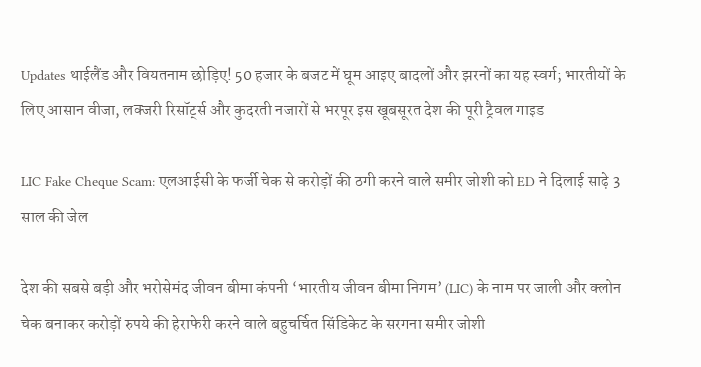Updates थाईलैंड और वियतनाम छोड़िए! 50 हजार के बजट में घूम आइए बादलों और झरनों का यह स्वर्ग; भारतीयों के लिए आसान वीजा, लक्जरी रिसॉर्ट्स और कुदरती नजारों से भरपूर इस खूबसूरत देश की पूरी ट्रैवल गाइड

LIC Fake Cheque Scam: एलआईसी के फर्जी चेक से करोड़ों की ठगी करने वाले समीर जोशी को ED ने दिलाई साढ़े 3 साल की जेल

देश की सबसे बड़ी और भरोसेमंद जीवन बीमा कंपनी ‘भारतीय जीवन बीमा निगम’ (LIC) के नाम पर जाली और क्लोन चेक बनाकर करोड़ों रुपये की हेराफेरी करने वाले बहुचर्चित सिंडिकेट के सरगना समीर जोशी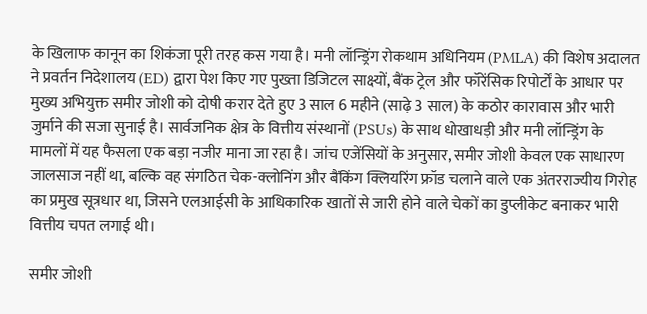के खिलाफ कानून का शिकंजा पूरी तरह कस गया है। मनी लॉन्ड्रिंग रोकथाम अधिनियम (PMLA) की विशेष अदालत ने प्रवर्तन निदेशालय (ED) द्वारा पेश किए गए पुख्ता डिजिटल साक्ष्यों, बैंक ट्रेल और फॉरेंसिक रिपोर्टों के आधार पर मुख्य अभियुक्त समीर जोशी को दोषी करार देते हुए 3 साल 6 महीने (साढ़े 3 साल) के कठोर कारावास और भारी जुर्माने की सजा सुनाई है। सार्वजनिक क्षेत्र के वित्तीय संस्थानों (PSUs) के साथ धोखाधड़ी और मनी लॉन्ड्रिंग के मामलों में यह फैसला एक बड़ा नजीर माना जा रहा है। जांच एजेंसियों के अनुसार, समीर जोशी केवल एक साधारण जालसाज नहीं था, बल्कि वह संगठित चेक-क्लोनिंग और बैंकिंग क्लियरिंग फ्रॉड चलाने वाले एक अंतरराज्यीय गिरोह का प्रमुख सूत्रधार था, जिसने एलआईसी के आधिकारिक खातों से जारी होने वाले चेकों का डुप्लीकेट बनाकर भारी वित्तीय चपत लगाई थी।

समीर जोशी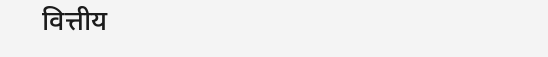वित्तीय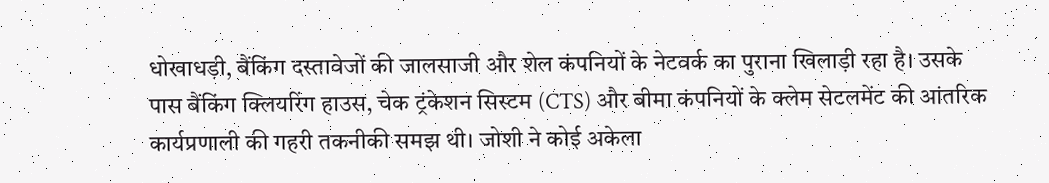धोखाधड़ी, बैंकिंग दस्तावेजों की जालसाजी और शेल कंपनियों के नेटवर्क का पुराना खिलाड़ी रहा है। उसके पास बैंकिंग क्लियरिंग हाउस, चेक ट्रंकेशन सिस्टम (CTS) और बीमा कंपनियों के क्लेम सेटलमेंट की आंतरिक कार्यप्रणाली की गहरी तकनीकी समझ थी। जोशी ने कोई अकेला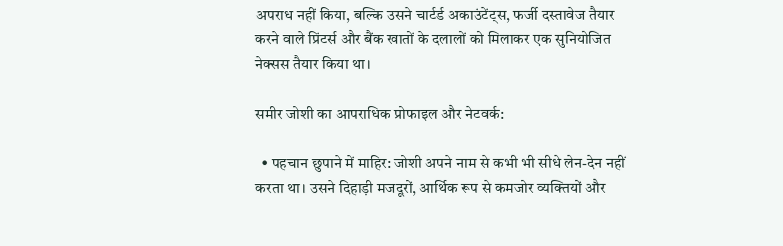अपराध नहीं किया, बल्कि उसने चार्टर्ड अकाउंटेंट्स, फर्जी दस्तावेज तैयार करने वाले प्रिंटर्स और बैंक खातों के दलालों को मिलाकर एक सुनियोजित नेक्सस तैयार किया था।

समीर जोशी का आपराधिक प्रोफाइल और नेटवर्क:

  • पहचान छुपाने में माहिर: जोशी अपने नाम से कभी भी सीधे लेन-देन नहीं करता था। उसने दिहाड़ी मजदूरों, आर्थिक रूप से कमजोर व्यक्तियों और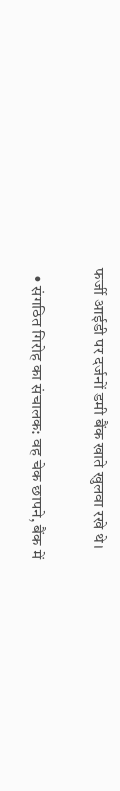फर्जी आईडी पर दर्जनों डमी बैंक खाते खुलवा रखे थे।

  • संगठित गिरोह का संचालक: वह चेक छापने, बैंक में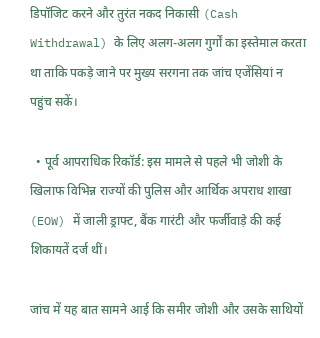डिपॉजिट करने और तुरंत नकद निकासी (Cash Withdrawal) के लिए अलग-अलग गुर्गों का इस्तेमाल करता था ताकि पकड़े जाने पर मुख्य सरगना तक जांच एजेंसियां न पहुंच सकें।

  • पूर्व आपराधिक रिकॉर्ड: इस मामले से पहले भी जोशी के खिलाफ विभिन्न राज्यों की पुलिस और आर्थिक अपराध शाखा (EOW) में जाली ड्राफ्ट, बैंक गारंटी और फर्जीवाड़े की कई शिकायतें दर्ज थीं।

जांच में यह बात सामने आई कि समीर जोशी और उसके साथियों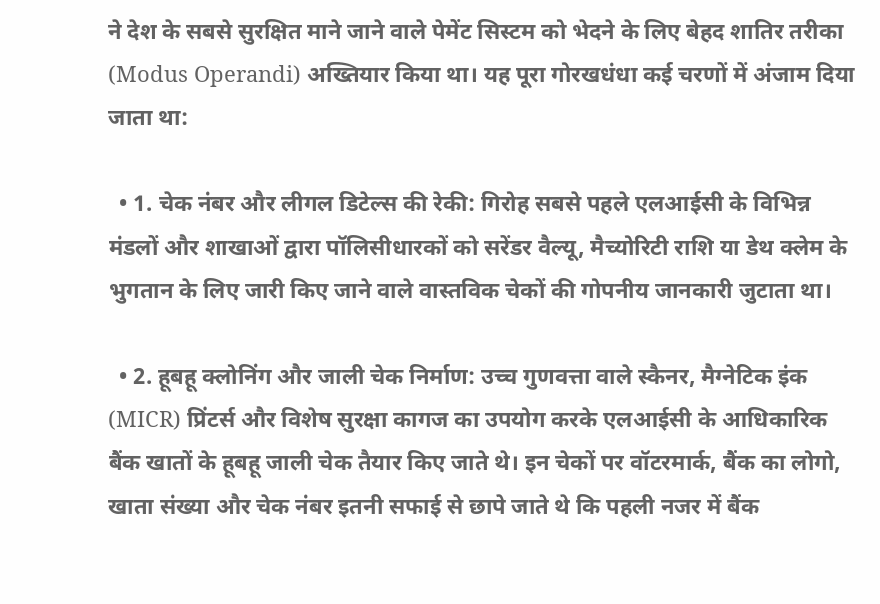ने देश के सबसे सुरक्षित माने जाने वाले पेमेंट सिस्टम को भेदने के लिए बेहद शातिर तरीका (Modus Operandi) अख्तियार किया था। यह पूरा गोरखधंधा कई चरणों में अंजाम दिया जाता था:

  • 1. चेक नंबर और लीगल डिटेल्स की रेकी: गिरोह सबसे पहले एलआईसी के विभिन्न मंडलों और शाखाओं द्वारा पॉलिसीधारकों को सरेंडर वैल्यू, मैच्योरिटी राशि या डेथ क्लेम के भुगतान के लिए जारी किए जाने वाले वास्तविक चेकों की गोपनीय जानकारी जुटाता था।

  • 2. हूबहू क्लोनिंग और जाली चेक निर्माण: उच्च गुणवत्ता वाले स्कैनर, मैग्नेटिक इंक (MICR) प्रिंटर्स और विशेष सुरक्षा कागज का उपयोग करके एलआईसी के आधिकारिक बैंक खातों के हूबहू जाली चेक तैयार किए जाते थे। इन चेकों पर वॉटरमार्क, बैंक का लोगो, खाता संख्या और चेक नंबर इतनी सफाई से छापे जाते थे कि पहली नजर में बैंक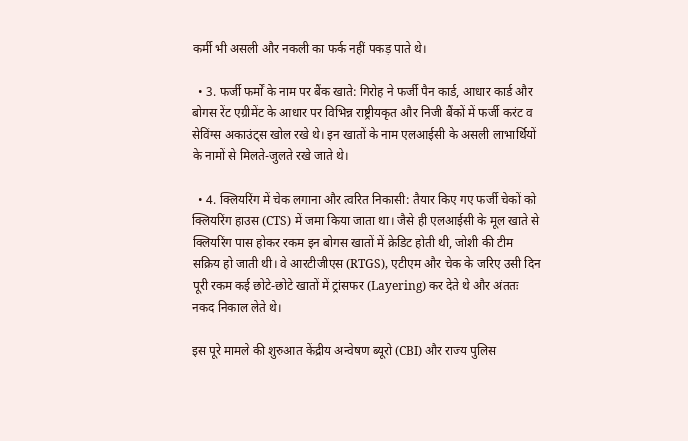कर्मी भी असली और नकली का फर्क नहीं पकड़ पाते थे।

  • 3. फर्जी फर्मों के नाम पर बैंक खाते: गिरोह ने फर्जी पैन कार्ड, आधार कार्ड और बोगस रेंट एग्रीमेंट के आधार पर विभिन्न राष्ट्रीयकृत और निजी बैंकों में फर्जी करंट व सेविंग्स अकाउंट्स खोल रखे थे। इन खातों के नाम एलआईसी के असली लाभार्थियों के नामों से मिलते-जुलते रखे जाते थे।

  • 4. क्लियरिंग में चेक लगाना और त्वरित निकासी: तैयार किए गए फर्जी चेकों को क्लियरिंग हाउस (CTS) में जमा किया जाता था। जैसे ही एलआईसी के मूल खाते से क्लियरिंग पास होकर रकम इन बोगस खातों में क्रेडिट होती थी, जोशी की टीम सक्रिय हो जाती थी। वे आरटीजीएस (RTGS), एटीएम और चेक के जरिए उसी दिन पूरी रकम कई छोटे-छोटे खातों में ट्रांसफर (Layering) कर देते थे और अंततः नकद निकाल लेते थे।

इस पूरे मामले की शुरुआत केंद्रीय अन्वेषण ब्यूरो (CBI) और राज्य पुलिस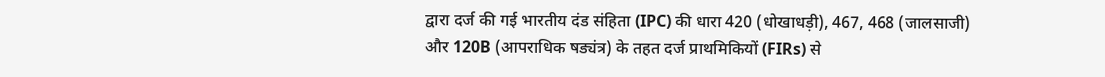द्वारा दर्ज की गई भारतीय दंड संहिता (IPC) की धारा 420 (धोखाधड़ी), 467, 468 (जालसाजी) और 120B (आपराधिक षड्यंत्र) के तहत दर्ज प्राथमिकियों (FIRs) से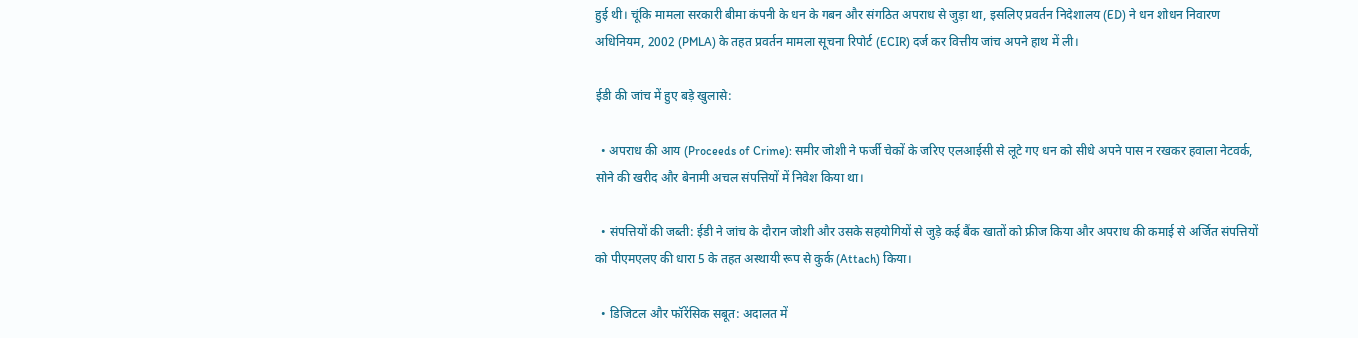हुई थी। चूंकि मामला सरकारी बीमा कंपनी के धन के गबन और संगठित अपराध से जुड़ा था, इसलिए प्रवर्तन निदेशालय (ED) ने धन शोधन निवारण अधिनियम, 2002 (PMLA) के तहत प्रवर्तन मामला सूचना रिपोर्ट (ECIR) दर्ज कर वित्तीय जांच अपने हाथ में ली।

ईडी की जांच में हुए बड़े खुलासे:

  • अपराध की आय (Proceeds of Crime): समीर जोशी ने फर्जी चेकों के जरिए एलआईसी से लूटे गए धन को सीधे अपने पास न रखकर हवाला नेटवर्क, सोने की खरीद और बेनामी अचल संपत्तियों में निवेश किया था।

  • संपत्तियों की जब्ती: ईडी ने जांच के दौरान जोशी और उसके सहयोगियों से जुड़े कई बैंक खातों को फ्रीज किया और अपराध की कमाई से अर्जित संपत्तियों को पीएमएलए की धारा 5 के तहत अस्थायी रूप से कुर्क (Attach) किया।

  • डिजिटल और फॉरेंसिक सबूत: अदालत में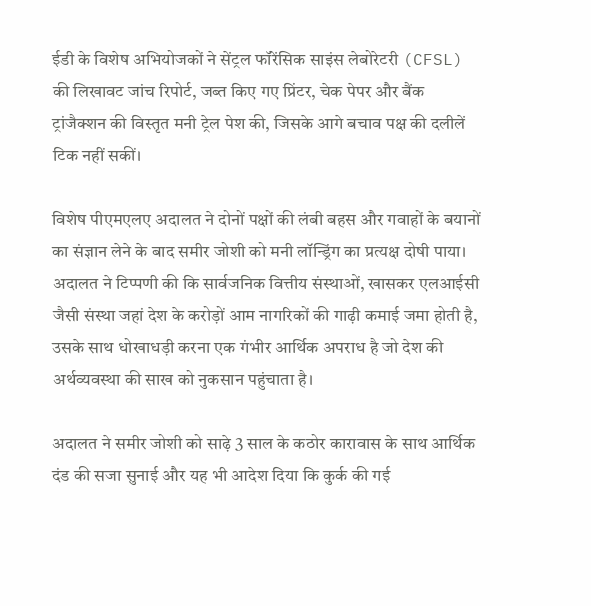ईडी के विशेष अभियोजकों ने सेंट्रल फॉरेंसिक साइंस लेबोरेटरी (CFSL) की लिखावट जांच रिपोर्ट, जब्त किए गए प्रिंटर, चेक पेपर और बैंक ट्रांजैक्शन की विस्तृत मनी ट्रेल पेश की, जिसके आगे बचाव पक्ष की दलीलें टिक नहीं सकीं।

विशेष पीएमएलए अदालत ने दोनों पक्षों की लंबी बहस और गवाहों के बयानों का संज्ञान लेने के बाद समीर जोशी को मनी लॉन्ड्रिंग का प्रत्यक्ष दोषी पाया। अदालत ने टिप्पणी की कि सार्वजनिक वित्तीय संस्थाओं, खासकर एलआईसी जैसी संस्था जहां देश के करोड़ों आम नागरिकों की गाढ़ी कमाई जमा होती है, उसके साथ धोखाधड़ी करना एक गंभीर आर्थिक अपराध है जो देश की अर्थव्यवस्था की साख को नुकसान पहुंचाता है।

अदालत ने समीर जोशी को साढ़े 3 साल के कठोर कारावास के साथ आर्थिक दंड की सजा सुनाई और यह भी आदेश दिया कि कुर्क की गई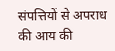संपत्तियों से अपराध की आय की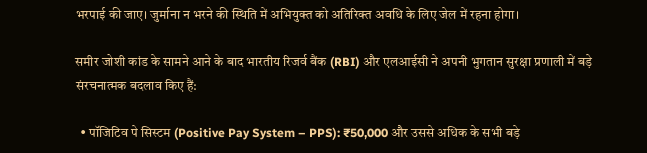भरपाई की जाए। जुर्माना न भरने की स्थिति में अभियुक्त को अतिरिक्त अवधि के लिए जेल में रहना होगा।

समीर जोशी कांड के सामने आने के बाद भारतीय रिजर्व बैंक (RBI) और एलआईसी ने अपनी भुगतान सुरक्षा प्रणाली में बड़े संरचनात्मक बदलाव किए हैं:

  • पॉजिटिव पे सिस्टम (Positive Pay System – PPS): ₹50,000 और उससे अधिक के सभी बड़े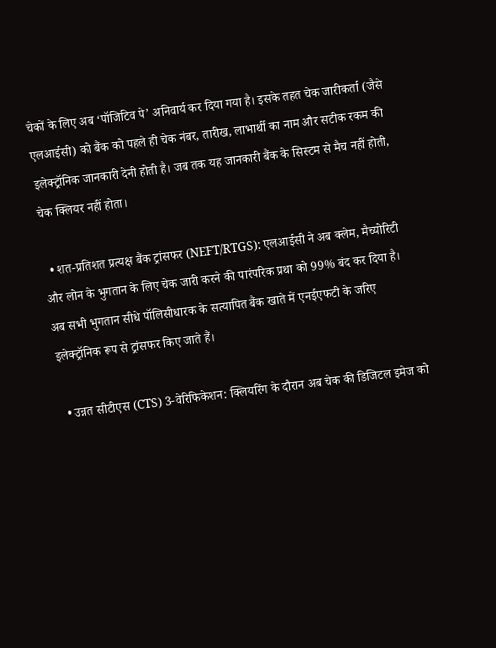चेकों के लिए अब ‘पॉजिटिव पे’ अनिवार्य कर दिया गया है। इसके तहत चेक जारीकर्ता (जैसे एलआईसी) को बैंक को पहले ही चेक नंबर, तारीख, लाभार्थी का नाम और सटीक रकम की इलेक्ट्रॉनिक जानकारी देनी होती है। जब तक यह जानकारी बैंक के सिस्टम से मैच नहीं होती, चेक क्लियर नहीं होता।

  • शत-प्रतिशत प्रत्यक्ष बैंक ट्रांसफर (NEFT/RTGS): एलआईसी ने अब क्लेम, मैच्योरिटी और लोन के भुगतान के लिए चेक जारी करने की पारंपरिक प्रथा को 99% बंद कर दिया है। अब सभी भुगतान सीधे पॉलिसीधारक के सत्यापित बैंक खाते में एनईएफटी के जरिए इलेक्ट्रॉनिक रूप से ट्रांसफर किए जाते हैं।

  • उन्नत सीटीएस (CTS) 3-वेरिफिकेशन: क्लियरिंग के दौरान अब चेक की डिजिटल इमेज को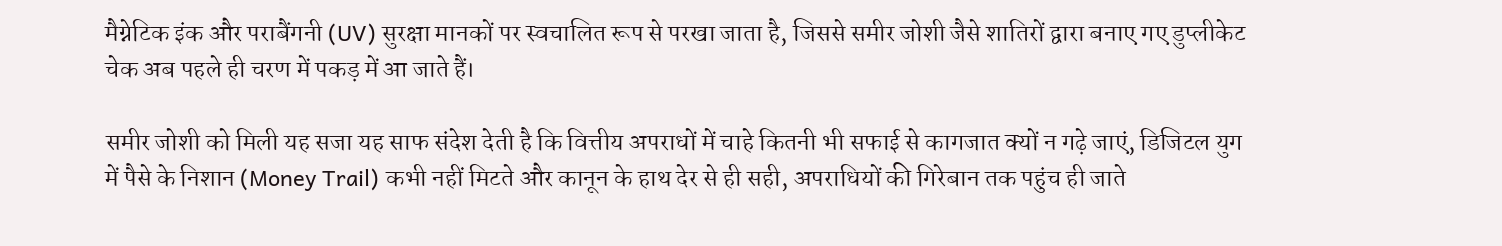मैग्नेटिक इंक और पराबैंगनी (UV) सुरक्षा मानकों पर स्वचालित रूप से परखा जाता है, जिससे समीर जोशी जैसे शातिरों द्वारा बनाए गए डुप्लीकेट चेक अब पहले ही चरण में पकड़ में आ जाते हैं।

समीर जोशी को मिली यह सजा यह साफ संदेश देती है कि वित्तीय अपराधों में चाहे कितनी भी सफाई से कागजात क्यों न गढ़े जाएं, डिजिटल युग में पैसे के निशान (Money Trail) कभी नहीं मिटते और कानून के हाथ देर से ही सही, अपराधियों की गिरेबान तक पहुंच ही जाते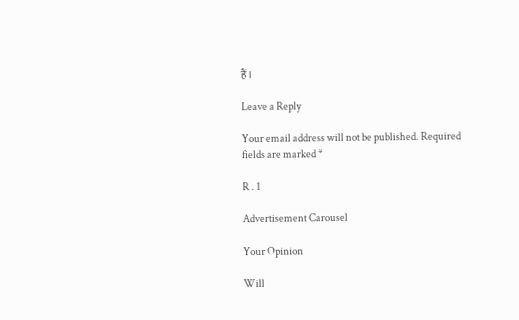हैं।

Leave a Reply

Your email address will not be published. Required fields are marked *

R . 1

Advertisement Carousel

Your Opinion

Will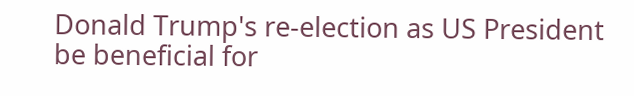Donald Trump's re-election as US President be beneficial for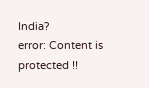India?
error: Content is protected !!